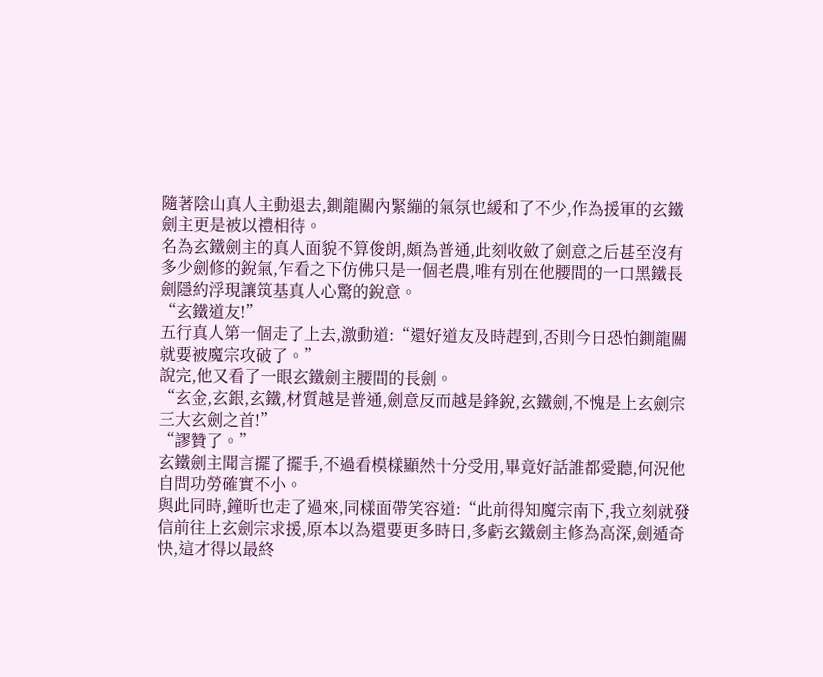隨著陰山真人主動退去,鍘龍關內緊繃的氣氛也緩和了不少,作為援軍的玄鐵劍主更是被以禮相待。
名為玄鐵劍主的真人面貌不算俊朗,頗為普通,此刻收斂了劍意之后甚至沒有多少劍修的銳氣,乍看之下仿佛只是一個老農,唯有別在他腰間的一口黑鐵長劍隱約浮現讓筑基真人心驚的銳意。
“玄鐵道友!”
五行真人第一個走了上去,激動道:“還好道友及時趕到,否則今日恐怕鍘龍關就要被魔宗攻破了。”
說完,他又看了一眼玄鐵劍主腰間的長劍。
“玄金,玄銀,玄鐵,材質越是普通,劍意反而越是鋒銳,玄鐵劍,不愧是上玄劍宗三大玄劍之首!”
“謬贊了。”
玄鐵劍主聞言擺了擺手,不過看模樣顯然十分受用,畢竟好話誰都愛聽,何況他自問功勞確實不小。
與此同時,鐘昕也走了過來,同樣面帶笑容道:“此前得知魔宗南下,我立刻就發信前往上玄劍宗求援,原本以為還要更多時日,多虧玄鐵劍主修為高深,劍遁奇快,這才得以最終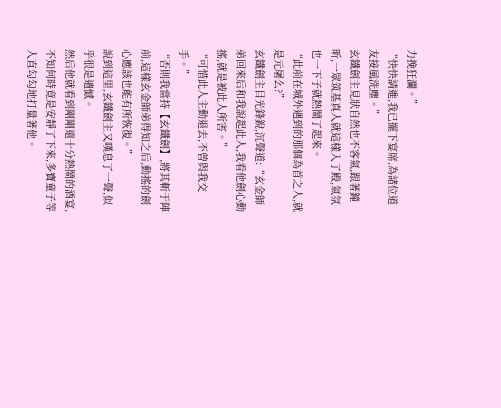力挽狂瀾。”
“快快請進,我已擺下宴席,為諸位道友接風洗塵。”
玄鐵劍主見狀自然也不客氣,跟著鐘昕,一眾筑基真人就這樣入了殿,氣氛也一下子就熱鬧了起來。
“此前在城外遇到的那個為首之人,就是元屠么?”
玄鐵劍主目光鋒銳,沉聲道:“玄金師弟回來后和我說起此人,我看他劍心動搖,就是被此人所害。”
“可惜此人主動退去,不曾與我交手。”
“否則我當持【玄鐵劍】,將其斬于陣前,這樣玄金師弟得知之后,動搖的劍心應該也能有所恢復。”
說到這里,玄鐵劍主又嘆息了一聲,似乎很是遺憾。
然后他就看到剛剛還十分熱鬧的酒宴,不知何時竟是安靜了下來,多寶童子等人直勾勾地打量著他。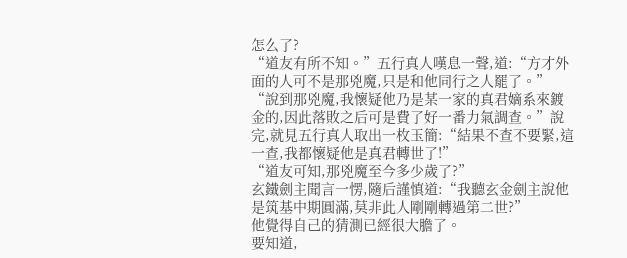怎么了?
“道友有所不知。”五行真人嘆息一聲,道:“方才外面的人可不是那兇魔,只是和他同行之人罷了。”
“說到那兇魔,我懷疑他乃是某一家的真君嫡系來鍍金的,因此落敗之后可是費了好一番力氣調查。”說完,就見五行真人取出一枚玉簡:“結果不查不要緊,這一查,我都懷疑他是真君轉世了!”
“道友可知,那兇魔至今多少歲了?”
玄鐵劍主聞言一愣,隨后謹慎道:“我聽玄金劍主說他是筑基中期圓滿,莫非此人剛剛轉過第二世?”
他覺得自己的猜測已經很大膽了。
要知道,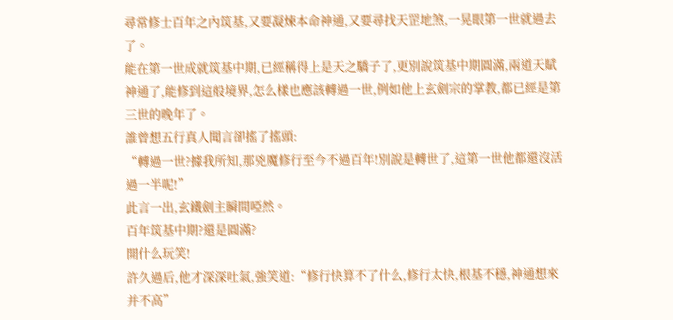尋常修士百年之內筑基,又要凝煉本命神通,又要尋找天罡地煞,一晃眼第一世就過去了。
能在第一世成就筑基中期,已經稱得上是天之驕子了,更別說筑基中期圓滿,兩道天賦神通了,能修到這般境界,怎么樣也應該轉過一世,例如他上玄劍宗的掌教,都已經是第三世的晚年了。
誰曾想五行真人聞言卻搖了搖頭:
“轉過一世?據我所知,那兇魔修行至今不過百年!別說是轉世了,這第一世他都還沒活過一半呢!”
此言一出,玄鐵劍主瞬間啞然。
百年筑基中期?還是圓滿?
開什么玩笑!
許久過后,他才深深吐氣,強笑道:“修行快算不了什么,修行太快,根基不穩,神通想來并不高”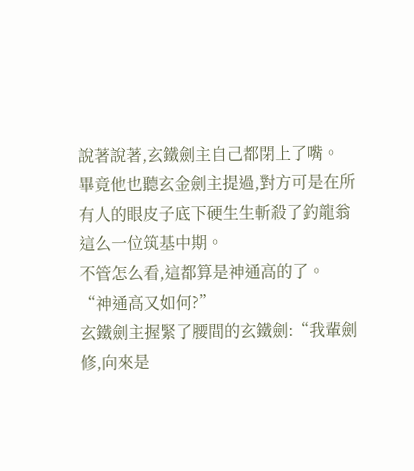說著說著,玄鐵劍主自己都閉上了嘴。
畢竟他也聽玄金劍主提過,對方可是在所有人的眼皮子底下硬生生斬殺了釣龍翁這么一位筑基中期。
不管怎么看,這都算是神通高的了。
“神通高又如何?”
玄鐵劍主握緊了腰間的玄鐵劍:“我輩劍修,向來是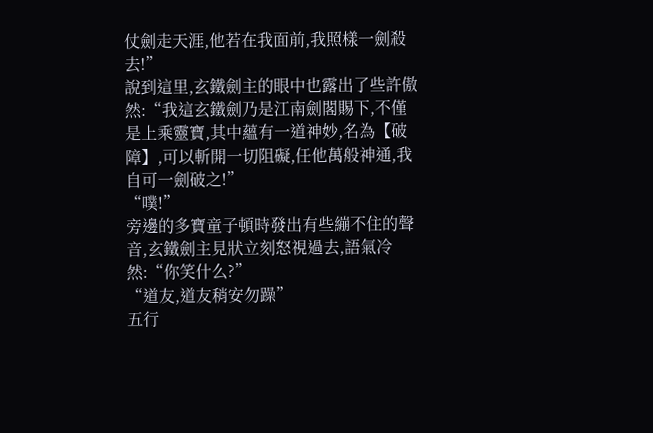仗劍走天涯,他若在我面前,我照樣一劍殺去!”
說到這里,玄鐵劍主的眼中也露出了些許傲然:“我這玄鐵劍乃是江南劍閣賜下,不僅是上乘靈寶,其中蘊有一道神妙,名為【破障】,可以斬開一切阻礙,任他萬般神通,我自可一劍破之!”
“噗!”
旁邊的多寶童子頓時發出有些繃不住的聲音,玄鐵劍主見狀立刻怒視過去,語氣冷然:“你笑什么?”
“道友,道友稍安勿躁”
五行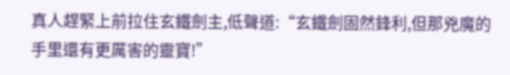真人趕緊上前拉住玄鐵劍主,低聲道:“玄鐵劍固然鋒利,但那兇魔的手里還有更厲害的靈寶!”